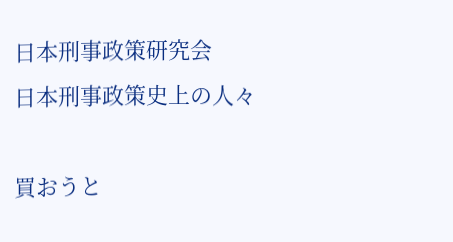日本刑事政策研究会
日本刑事政策史上の人々

買おうと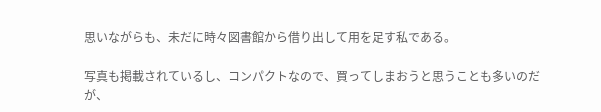思いながらも、未だに時々図書館から借り出して用を足す私である。

写真も掲載されているし、コンパクトなので、買ってしまおうと思うことも多いのだが、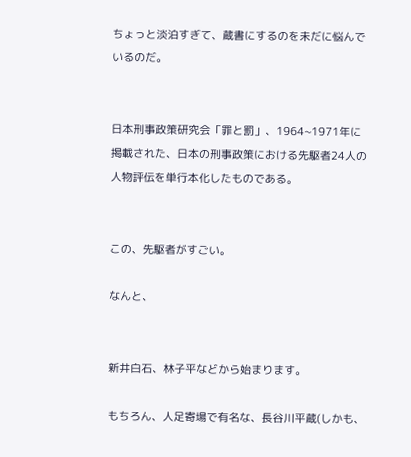ちょっと淡泊すぎて、蔵書にするのを未だに悩んでいるのだ。


日本刑事政策研究会「罪と罰」、1964~1971年に掲載された、日本の刑事政策における先駆者24人の人物評伝を単行本化したものである。


この、先駆者がすごい。

なんと、


新井白石、林子平などから始まります。

もちろん、人足寄場で有名な、長谷川平蔵(しかも、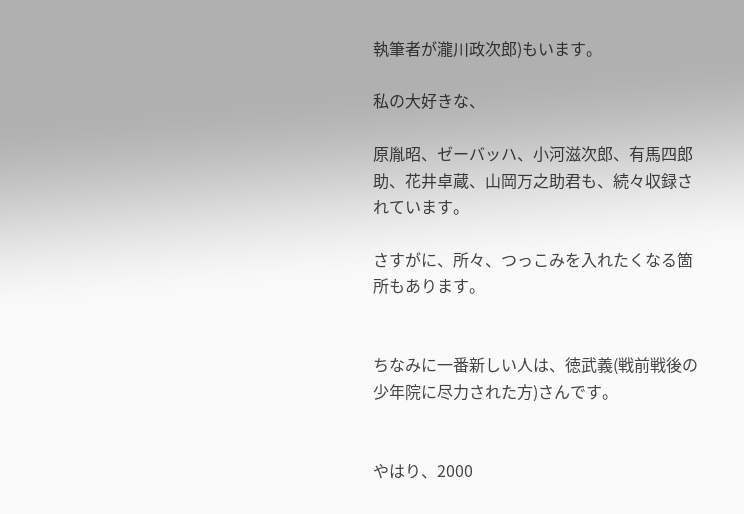執筆者が瀧川政次郎)もいます。

私の大好きな、

原胤昭、ゼーバッハ、小河滋次郎、有馬四郎助、花井卓蔵、山岡万之助君も、続々収録されています。

さすがに、所々、つっこみを入れたくなる箇所もあります。


ちなみに一番新しい人は、徳武義(戦前戦後の少年院に尽力された方)さんです。


やはり、2000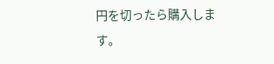円を切ったら購入します。